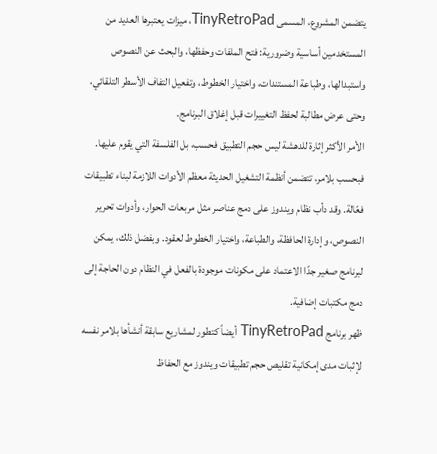يتضمن المشروع، المسمى TinyRetroPad، ميزات يعتبرها العديد من المستخدمين أساسية وضرورية: فتح الملفات وحفظها، والبحث عن النصوص واستبدالها، وطباعة المستندات، واختيار الخطوط، وتفعيل التفاف الأسطر التلقائي، وحتى عرض مطالبة لحفظ التغييرات قبل إغلاق البرنامج.
الأمر الأكثر إثارة للدهشة ليس حجم التطبيق فحسب، بل الفلسفة التي يقوم عليها. فبحسب بلامر، تتضمن أنظمة التشغيل الحديثة معظم الأدوات اللازمة لبناء تطبيقات فعّالة. وقد دأب نظام ويندوز على دمج عناصر مثل مربعات الحوار، وأدوات تحرير النصوص، وإدارة الحافظة، والطباعة، واختيار الخطوط لعقود. وبفضل ذلك، يمكن لبرنامج صغير جدًا الاعتماد على مكونات موجودة بالفعل في النظام دون الحاجة إلى دمج مكتبات إضافية.
ظهر برنامج TinyRetroPad أيضاً كتطور لمشاريع سابقة أنشأها بلامر نفسه لإثبات مدى إمكانية تقليص حجم تطبيقات ويندوز مع الحفاظ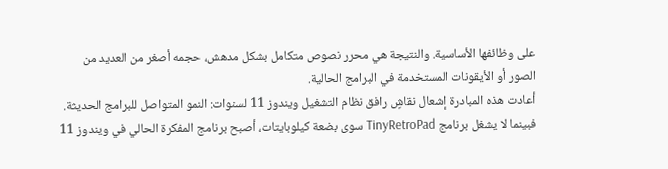على وظائفها الأساسية. والنتيجة هي محرر نصوص متكامل بشكل مدهش، حجمه أصغر من العديد من الصور أو الأيقونات المستخدمة في البرامج الحالية.
أعادت هذه المبادرة إشعال نقاشٍ رافق نظام التشغيل ويندوز 11 لسنوات: النمو المتواصل للبرامج الحديثة. فبينما لا يشغل برنامج TinyRetroPad سوى بضعة كيلوبايتات، أصبح برنامج المفكرة الحالي في ويندوز 11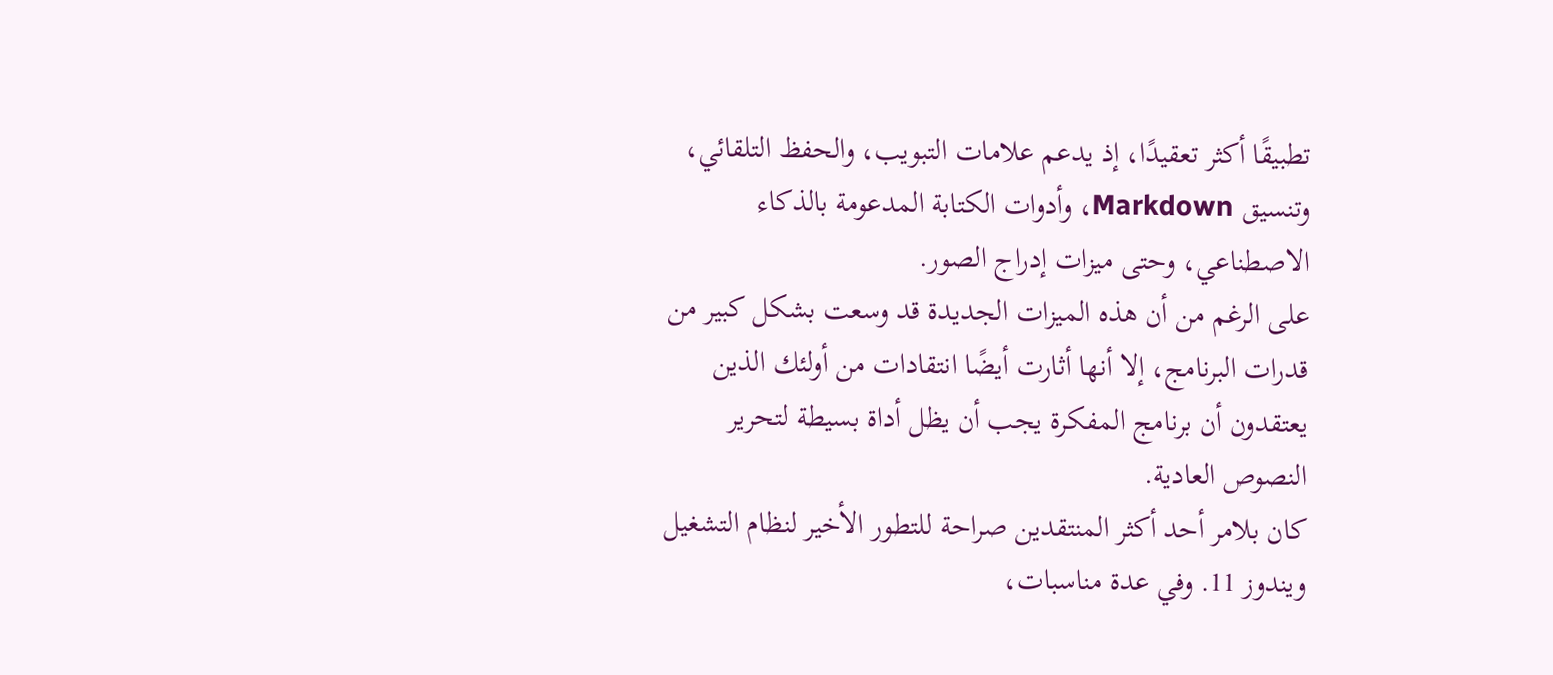تطبيقًا أكثر تعقيدًا، إذ يدعم علامات التبويب، والحفظ التلقائي، وتنسيق Markdown، وأدوات الكتابة المدعومة بالذكاء الاصطناعي، وحتى ميزات إدراج الصور.
على الرغم من أن هذه الميزات الجديدة قد وسعت بشكل كبير من قدرات البرنامج، إلا أنها أثارت أيضًا انتقادات من أولئك الذين يعتقدون أن برنامج المفكرة يجب أن يظل أداة بسيطة لتحرير النصوص العادية.
كان بلامر أحد أكثر المنتقدين صراحة للتطور الأخير لنظام التشغيل ويندوز 11. وفي عدة مناسبات،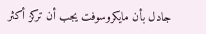جادل بأن مايكروسوفت يجب أن تركز أكثر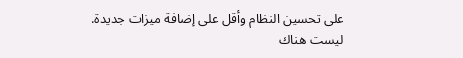على تحسين النظام وأقل على إضافة ميزات جديدة.
ليست هناك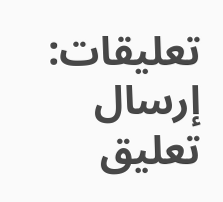تعليقات:
إرسال تعليق